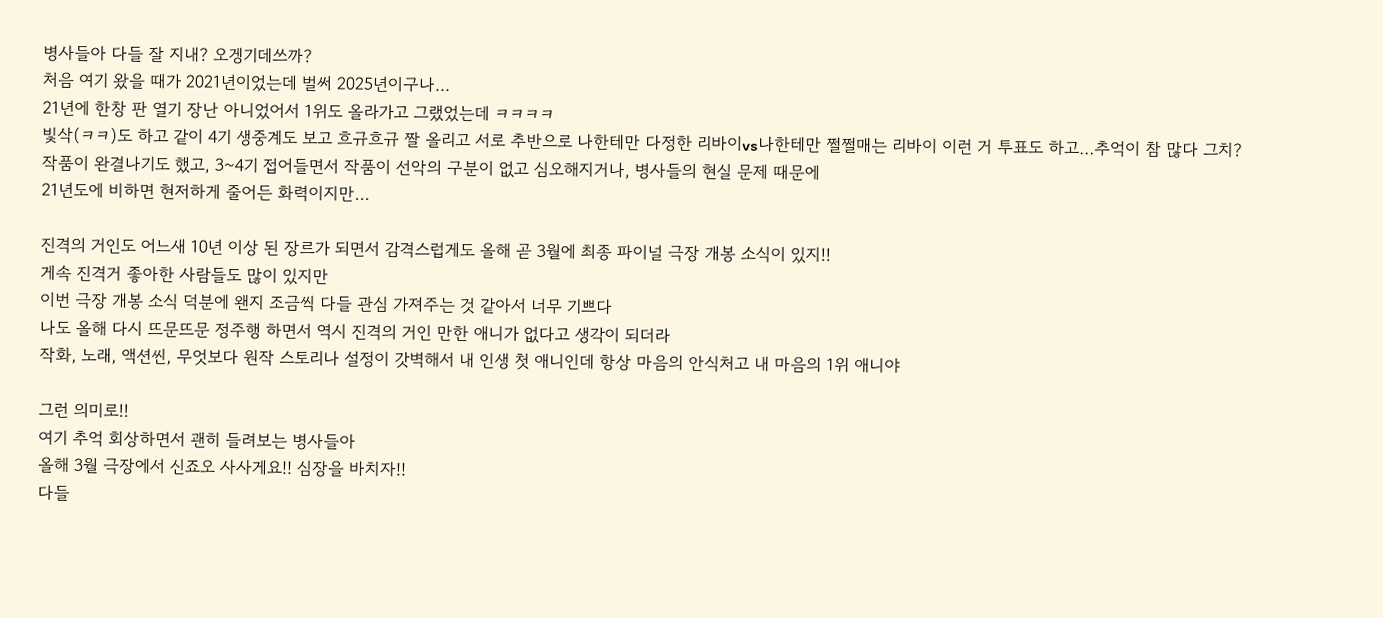병사들아 다들 잘 지내? 오겡기데쓰까?
처음 여기 왔을 때가 2021년이었는데 벌써 2025년이구나…
21년에 한창 판 열기 장난 아니었어서 1위도 올라가고 그랬었는데 ㅋㅋㅋㅋ
빛삭(ㅋㅋ)도 하고 같이 4기 생중계도 보고 흐규흐규 짤 올리고 서로 추반으로 나한테만 다정한 리바이vs나한테만 쩔쩔매는 리바이 이런 거 투표도 하고…추억이 참 많다 그치?
작품이 완결나기도 했고, 3~4기 접어들면서 작품이 선악의 구분이 없고 심오해지거나, 병사들의 현실 문제 때문에
21년도에 비하면 현저하게 줄어든 화력이지만…

진격의 거인도 어느새 10년 이상 된 장르가 되면서 감격스럽게도 올해 곧 3월에 최종 파이널 극장 개봉 소식이 있지!!
게속 진격거 좋아한 사람들도 많이 있지만
이번 극장 개봉 소식 덕분에 왠지 조금씩 다들 관심 가져주는 것 같아서 너무 기쁘다
나도 올해 다시 뜨문뜨문 정주행 하면서 역시 진격의 거인 만한 애니가 없다고 생각이 되더라
작화, 노래, 액션씬, 무엇보다 원작 스토리나 설정이 갓벽해서 내 인생 첫 애니인데 항상 마음의 안식처고 내 마음의 1위 애니야

그런 의미로!!
여기 추억 회상하면서 괜히 들려보는 병사들아
올해 3월 극장에서 신죠오 사사게요!! 심장을 바치자!!
다들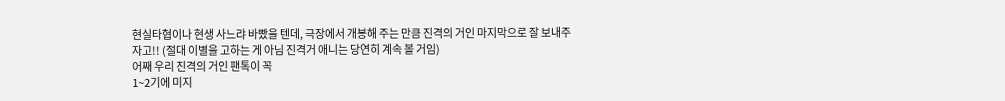현실타협이나 현생 사느랴 바빴을 텐데, 극장에서 개봉해 주는 만큼 진격의 거인 마지막으로 잘 보내주자고!! (절대 이별을 고하는 게 아님 진격거 애니는 당연히 계속 볼 거임)
어째 우리 진격의 거인 팬톡이 꼭
1~2기에 미지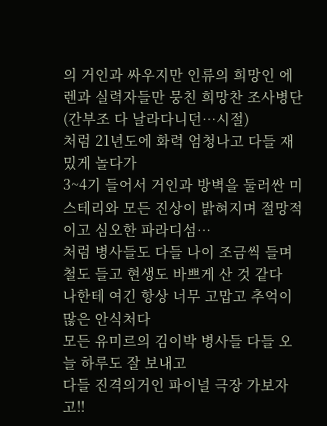의 거인과 싸우지만 인류의 희망인 에렌과 실력자들만 뭉친 희망찬 조사병단 (간부조 다 날라다니던…시절)
처럼 21년도에 화력 엄청나고 다들 재밌게 놀다가
3~4기 들어서 거인과 방벽을 둘러싼 미스테리와 모든 진상이 밝혀지며 절망적이고 심오한 파라디섬…
처럼 병사들도 다들 나이 조금씩 들며 철도 들고 현생도 바쁘게 산 것 같다
나한테 여긴 항상 너무 고맙고 추억이 많은 안식처다
모든 유미르의 김이박 병사들 다들 오늘 하루도 잘 보내고
다들 진격의거인 파이널 극장 가보자고!!